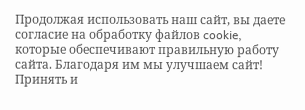Продолжая использовать наш сайт, вы даете согласие на обработку файлов cookie, которые обеспечивают правильную работу сайта. Благодаря им мы улучшаем сайт!
Принять и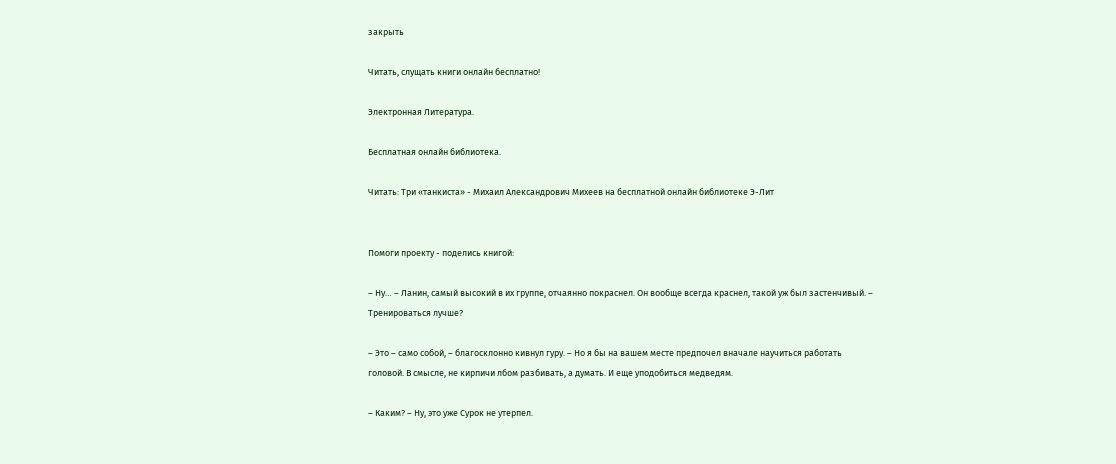закрыть

Читать, слущать книги онлайн бесплатно!

Электронная Литература.

Бесплатная онлайн библиотека.

Читать: Три «танкиста» - Михаил Александрович Михеев на бесплатной онлайн библиотеке Э-Лит


Помоги проекту - поделись книгой:

– Ну… – Ланин, самый высокий в их группе, отчаянно покраснел. Он вообще всегда краснел, такой уж был застенчивый. – Тренироваться лучше?

– Это – само собой, – благосклонно кивнул гуру. – Но я бы на вашем месте предпочел вначале научиться работать головой. В смысле, не кирпичи лбом разбивать, а думать. И еще уподобиться медведям.

– Каким? – Ну, это уже Сурок не утерпел.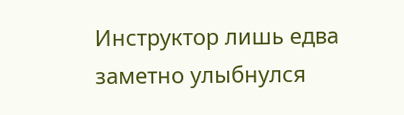Инструктор лишь едва заметно улыбнулся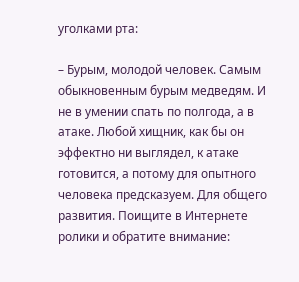уголками рта:

– Бурым, молодой человек. Самым обыкновенным бурым медведям. И не в умении спать по полгода, а в атаке. Любой хищник, как бы он эффектно ни выглядел, к атаке готовится, а потому для опытного человека предсказуем. Для общего развития. Поищите в Интернете ролики и обратите внимание: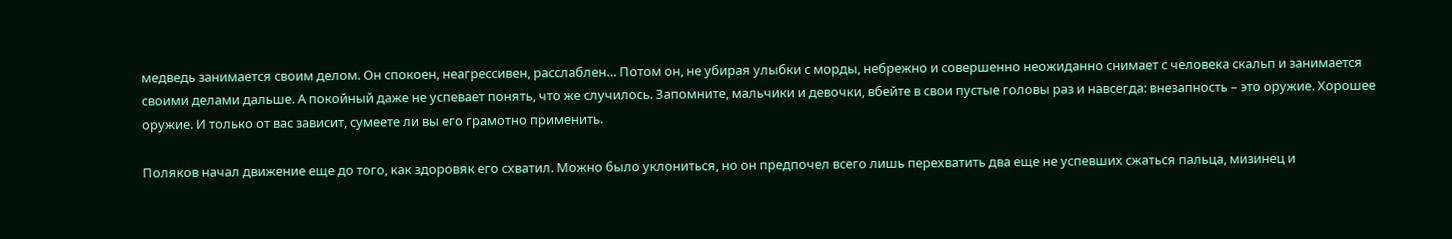медведь занимается своим делом. Он спокоен, неагрессивен, расслаблен… Потом он, не убирая улыбки с морды, небрежно и совершенно неожиданно снимает с человека скальп и занимается своими делами дальше. А покойный даже не успевает понять, что же случилось. Запомните, мальчики и девочки, вбейте в свои пустые головы раз и навсегда: внезапность – это оружие. Хорошее оружие. И только от вас зависит, сумеете ли вы его грамотно применить.

Поляков начал движение еще до того, как здоровяк его схватил. Можно было уклониться, но он предпочел всего лишь перехватить два еще не успевших сжаться пальца, мизинец и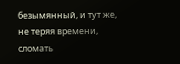безымянный, и тут же, не теряя времени, сломать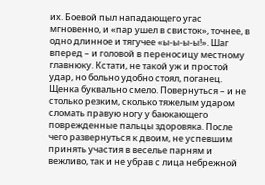их. Боевой пыл нападающего угас мгновенно, и «пар ушел в свисток», точнее, в одно длинное и тягучее «ы-ы-ы-ы!». Шаг вперед – и головой в переносицу местному главнюку. Кстати, не такой уж и простой удар, но больно удобно стоял, поганец. Щенка буквально смело. Повернуться – и не столько резким, сколько тяжелым ударом сломать правую ногу у баюкающего поврежденные пальцы здоровяка. После чего развернуться к двоим, не успевшим принять участия в веселье парням и вежливо, так и не убрав с лица небрежной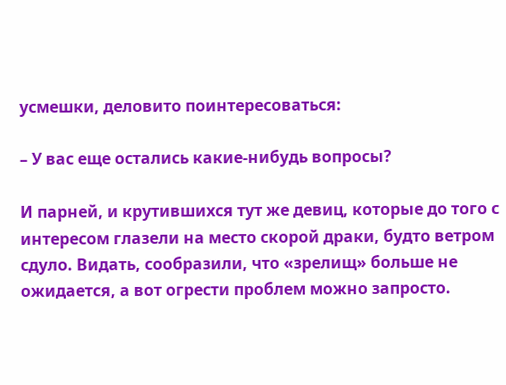усмешки, деловито поинтересоваться:

– У вас еще остались какие-нибудь вопросы?

И парней, и крутившихся тут же девиц, которые до того с интересом глазели на место скорой драки, будто ветром сдуло. Видать, сообразили, что «зрелищ» больше не ожидается, а вот огрести проблем можно запросто.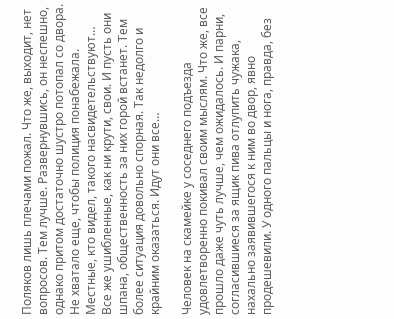Поляков лишь плечами пожал. Что же, выходит, нет вопросов. Тем лучше. Развернувшись, он неспешно, однако притом достаточно шустро потопал со двора. Не хватало еще, чтобы полиция понабежала. Местные, кто видел, такого насвидетельствуют… Все же ушибленные, как ни крути, свои. И пусть они шпана, общественность за них горой встанет. Тем более ситуация довольно спорная. Так недолго и крайним оказаться. Идут они все…

Человек на скамейке у соседнего подъезда удовлетворенно покивал своим мыслям. Что же, все прошло даже чуть лучше, чем ожидалось. И парни, согласившиеся за ящик пива отлупить чужака, нахально заявившегося к ним во двор, явно продешевили. У одного пальцы и нога, правда, без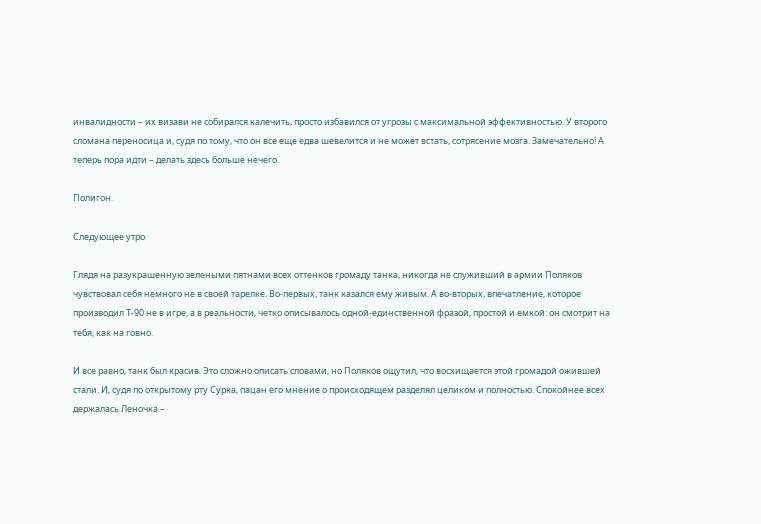инвалидности – их визави не собирался калечить, просто избавился от угрозы с максимальной эффективностью. У второго сломана переносица и, судя по тому, что он все еще едва шевелится и не может встать, сотрясение мозга. Замечательно! А теперь пора идти – делать здесь больше нечего.

Полигон.

Следующее утро

Глядя на разукрашенную зелеными пятнами всех оттенков громаду танка, никогда не служивший в армии Поляков чувствовал себя немного не в своей тарелке. Во-первых, танк казался ему живым. А во-вторых, впечатление, которое производил Т-90 не в игре, а в реальности, четко описывалось одной-единственной фразой, простой и емкой: он смотрит на тебя, как на говно.

И все равно, танк был красив. Это сложно описать словами, но Поляков ощутил, что восхищается этой громадой ожившей стали. И, судя по открытому рту Сурка, пацан его мнение о происходящем разделял целиком и полностью. Спокойнее всех держалась Леночка –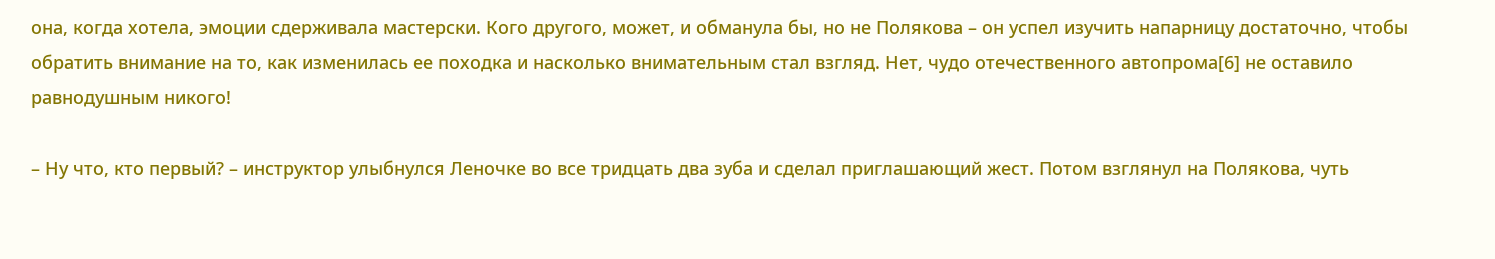она, когда хотела, эмоции сдерживала мастерски. Кого другого, может, и обманула бы, но не Полякова – он успел изучить напарницу достаточно, чтобы обратить внимание на то, как изменилась ее походка и насколько внимательным стал взгляд. Нет, чудо отечественного автопрома[6] не оставило равнодушным никого!

– Ну что, кто первый? – инструктор улыбнулся Леночке во все тридцать два зуба и сделал приглашающий жест. Потом взглянул на Полякова, чуть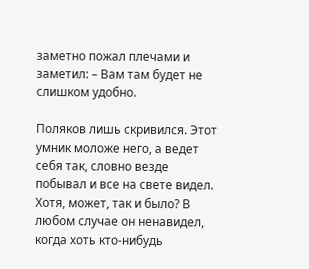заметно пожал плечами и заметил: – Вам там будет не слишком удобно.

Поляков лишь скривился. Этот умник моложе него, а ведет себя так, словно везде побывал и все на свете видел. Хотя, может, так и было? В любом случае он ненавидел, когда хоть кто-нибудь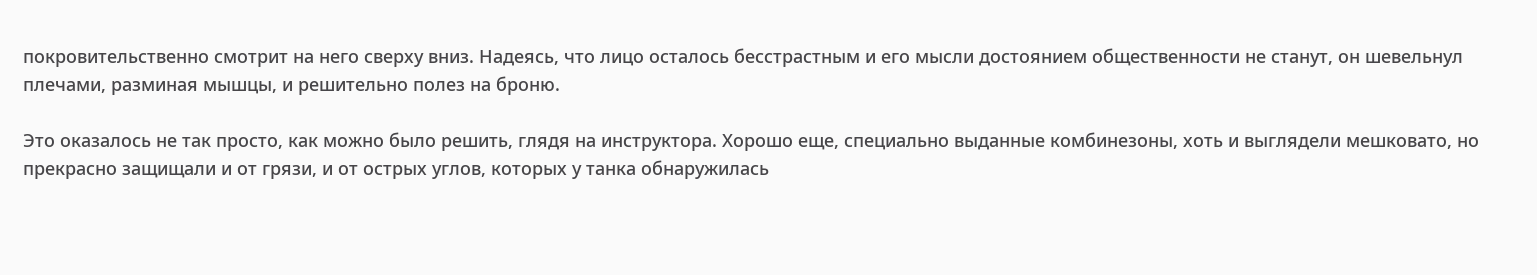покровительственно смотрит на него сверху вниз. Надеясь, что лицо осталось бесстрастным и его мысли достоянием общественности не станут, он шевельнул плечами, разминая мышцы, и решительно полез на броню.

Это оказалось не так просто, как можно было решить, глядя на инструктора. Хорошо еще, специально выданные комбинезоны, хоть и выглядели мешковато, но прекрасно защищали и от грязи, и от острых углов, которых у танка обнаружилась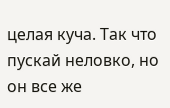целая куча. Так что пускай неловко, но он все же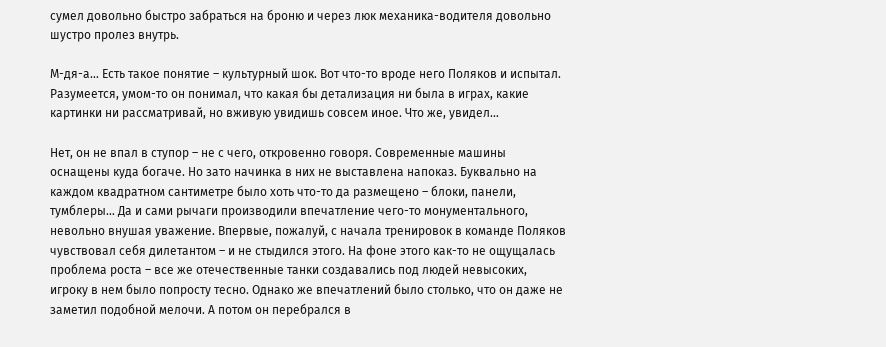сумел довольно быстро забраться на броню и через люк механика-водителя довольно шустро пролез внутрь.

М-дя-а… Есть такое понятие – культурный шок. Вот что-то вроде него Поляков и испытал. Разумеется, умом-то он понимал, что какая бы детализация ни была в играх, какие картинки ни рассматривай, но вживую увидишь совсем иное. Что же, увидел…

Нет, он не впал в ступор – не с чего, откровенно говоря. Современные машины оснащены куда богаче. Но зато начинка в них не выставлена напоказ. Буквально на каждом квадратном сантиметре было хоть что-то да размещено – блоки, панели, тумблеры… Да и сами рычаги производили впечатление чего-то монументального, невольно внушая уважение. Впервые, пожалуй, с начала тренировок в команде Поляков чувствовал себя дилетантом – и не стыдился этого. На фоне этого как-то не ощущалась проблема роста – все же отечественные танки создавались под людей невысоких, игроку в нем было попросту тесно. Однако же впечатлений было столько, что он даже не заметил подобной мелочи. А потом он перебрался в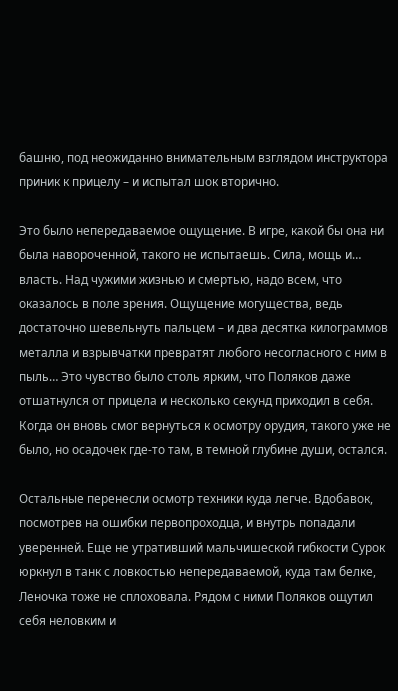башню, под неожиданно внимательным взглядом инструктора приник к прицелу – и испытал шок вторично.

Это было непередаваемое ощущение. В игре, какой бы она ни была навороченной, такого не испытаешь. Сила, мощь и… власть. Над чужими жизнью и смертью, надо всем, что оказалось в поле зрения. Ощущение могущества, ведь достаточно шевельнуть пальцем – и два десятка килограммов металла и взрывчатки превратят любого несогласного с ним в пыль… Это чувство было столь ярким, что Поляков даже отшатнулся от прицела и несколько секунд приходил в себя. Когда он вновь смог вернуться к осмотру орудия, такого уже не было, но осадочек где-то там, в темной глубине души, остался.

Остальные перенесли осмотр техники куда легче. Вдобавок, посмотрев на ошибки первопроходца, и внутрь попадали уверенней. Еще не утративший мальчишеской гибкости Сурок юркнул в танк с ловкостью непередаваемой, куда там белке, Леночка тоже не сплоховала. Рядом с ними Поляков ощутил себя неловким и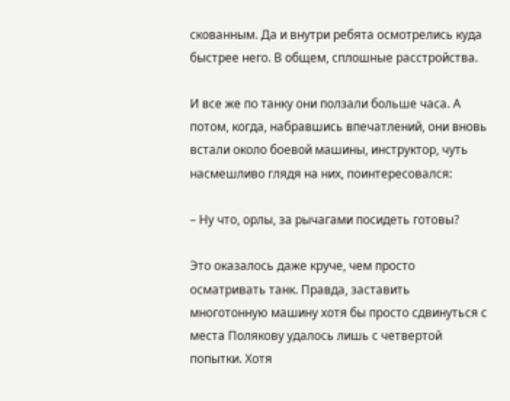скованным. Да и внутри ребята осмотрелись куда быстрее него. В общем, сплошные расстройства.

И все же по танку они ползали больше часа. А потом, когда, набравшись впечатлений, они вновь встали около боевой машины, инструктор, чуть насмешливо глядя на них, поинтересовался:

– Ну что, орлы, за рычагами посидеть готовы?

Это оказалось даже круче, чем просто осматривать танк. Правда, заставить многотонную машину хотя бы просто сдвинуться с места Полякову удалось лишь с четвертой попытки. Хотя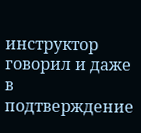инструктор говорил и даже в подтверждение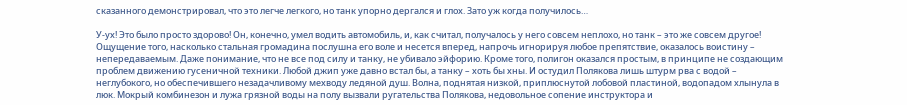сказанного демонстрировал, что это легче легкого, но танк упорно дергался и глох. Зато уж когда получилось…

У-ух! Это было просто здорово! Он, конечно, умел водить автомобиль, и, как считал, получалось у него совсем неплохо, но танк – это же совсем другое! Ощущение того, насколько стальная громадина послушна его воле и несется вперед, напрочь игнорируя любое препятствие, оказалось воистину – непередаваемым. Даже понимание, что не все под силу и танку, не убивало эйфорию. Кроме того, полигон оказался простым, в принципе не создающим проблем движению гусеничной техники. Любой джип уже давно встал бы, а танку – хоть бы хны. И остудил Полякова лишь штурм рва с водой – неглубокого, но обеспечившего незадачливому мехводу ледяной душ. Волна, поднятая низкой, приплюснутой лобовой пластиной, водопадом хлынула в люк. Мокрый комбинезон и лужа грязной воды на полу вызвали ругательства Полякова, недовольное сопение инструктора и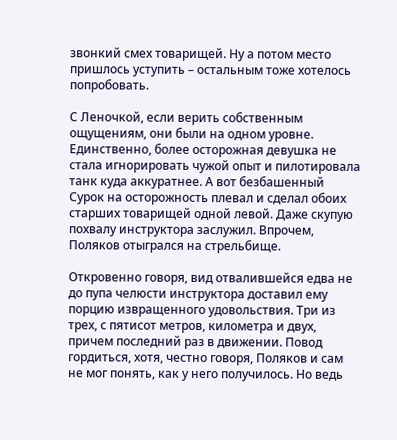звонкий смех товарищей. Ну а потом место пришлось уступить – остальным тоже хотелось попробовать.

С Леночкой, если верить собственным ощущениям, они были на одном уровне. Единственно, более осторожная девушка не стала игнорировать чужой опыт и пилотировала танк куда аккуратнее. А вот безбашенный Сурок на осторожность плевал и сделал обоих старших товарищей одной левой. Даже скупую похвалу инструктора заслужил. Впрочем, Поляков отыгрался на стрельбище.

Откровенно говоря, вид отвалившейся едва не до пупа челюсти инструктора доставил ему порцию извращенного удовольствия. Три из трех, с пятисот метров, километра и двух, причем последний раз в движении. Повод гордиться, хотя, честно говоря, Поляков и сам не мог понять, как у него получилось. Но ведь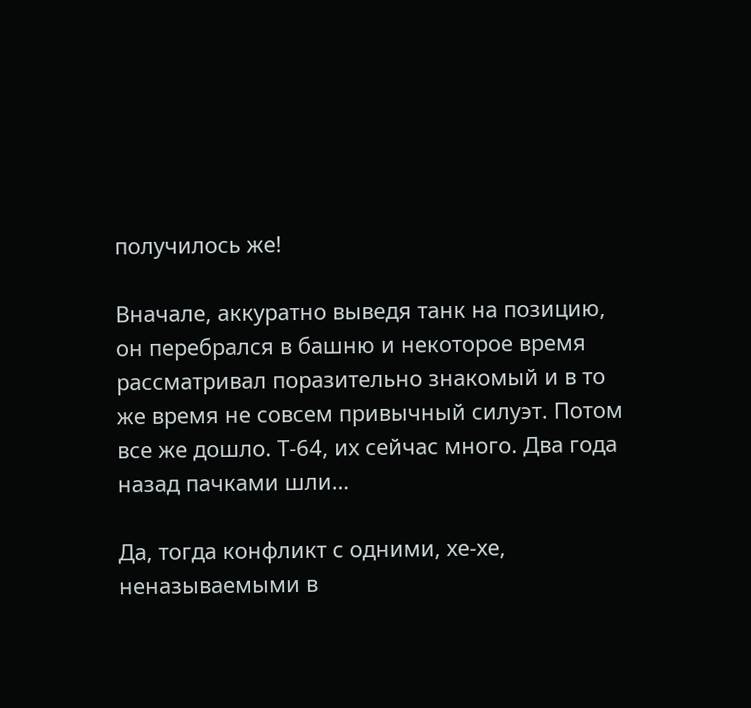получилось же!

Вначале, аккуратно выведя танк на позицию, он перебрался в башню и некоторое время рассматривал поразительно знакомый и в то же время не совсем привычный силуэт. Потом все же дошло. Т-64, их сейчас много. Два года назад пачками шли…

Да, тогда конфликт с одними, хе-хе, неназываемыми в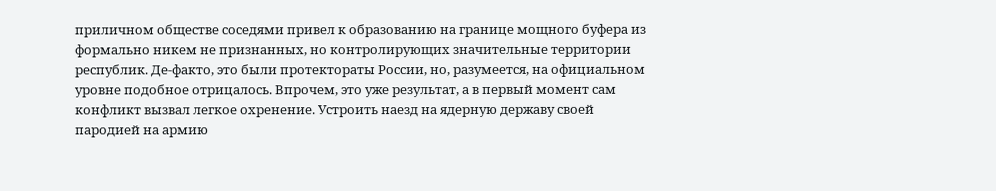приличном обществе соседями привел к образованию на границе мощного буфера из формально никем не признанных, но контролирующих значительные территории республик. Де-факто, это были протектораты России, но, разумеется, на официальном уровне подобное отрицалось. Впрочем, это уже результат, а в первый момент сам конфликт вызвал легкое охренение. Устроить наезд на ядерную державу своей пародией на армию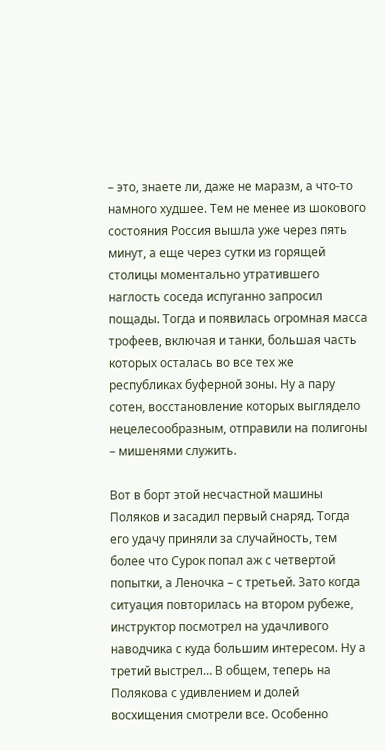– это, знаете ли, даже не маразм, а что-то намного худшее. Тем не менее из шокового состояния Россия вышла уже через пять минут, а еще через сутки из горящей столицы моментально утратившего наглость соседа испуганно запросил пощады. Тогда и появилась огромная масса трофеев, включая и танки, большая часть которых осталась во все тех же республиках буферной зоны. Ну а пару сотен, восстановление которых выглядело нецелесообразным, отправили на полигоны – мишенями служить.

Вот в борт этой несчастной машины Поляков и засадил первый снаряд. Тогда его удачу приняли за случайность, тем более что Сурок попал аж с четвертой попытки, а Леночка – с третьей. Зато когда ситуация повторилась на втором рубеже, инструктор посмотрел на удачливого наводчика с куда большим интересом. Ну а третий выстрел… В общем, теперь на Полякова с удивлением и долей восхищения смотрели все. Особенно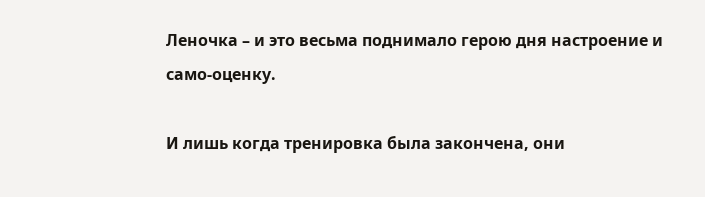Леночка – и это весьма поднимало герою дня настроение и само-оценку.

И лишь когда тренировка была закончена, они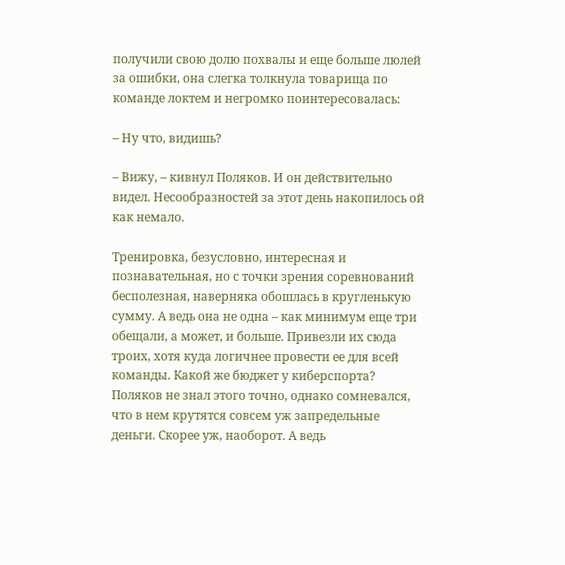получили свою долю похвалы и еще больше люлей за ошибки, она слегка толкнула товарища по команде локтем и негромко поинтересовалась:

– Ну что, видишь?

– Вижу, – кивнул Поляков. И он действительно видел. Несообразностей за этот день накопилось ой как немало.

Тренировка, безусловно, интересная и познавательная, но с точки зрения соревнований бесполезная, наверняка обошлась в кругленькую сумму. А ведь она не одна – как минимум еще три обещали, а может, и больше. Привезли их сюда троих, хотя куда логичнее провести ее для всей команды. Какой же бюджет у киберспорта? Поляков не знал этого точно, однако сомневался, что в нем крутятся совсем уж запредельные деньги. Скорее уж, наоборот. А ведь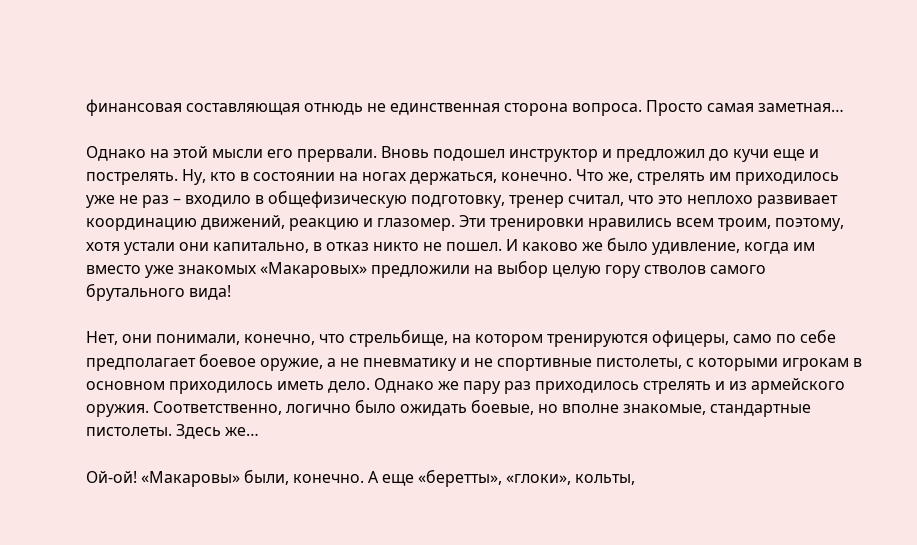финансовая составляющая отнюдь не единственная сторона вопроса. Просто самая заметная…

Однако на этой мысли его прервали. Вновь подошел инструктор и предложил до кучи еще и пострелять. Ну, кто в состоянии на ногах держаться, конечно. Что же, стрелять им приходилось уже не раз – входило в общефизическую подготовку, тренер считал, что это неплохо развивает координацию движений, реакцию и глазомер. Эти тренировки нравились всем троим, поэтому, хотя устали они капитально, в отказ никто не пошел. И каково же было удивление, когда им вместо уже знакомых «Макаровых» предложили на выбор целую гору стволов самого брутального вида!

Нет, они понимали, конечно, что стрельбище, на котором тренируются офицеры, само по себе предполагает боевое оружие, а не пневматику и не спортивные пистолеты, с которыми игрокам в основном приходилось иметь дело. Однако же пару раз приходилось стрелять и из армейского оружия. Соответственно, логично было ожидать боевые, но вполне знакомые, стандартные пистолеты. Здесь же…

Ой-ой! «Макаровы» были, конечно. А еще «беретты», «глоки», кольты,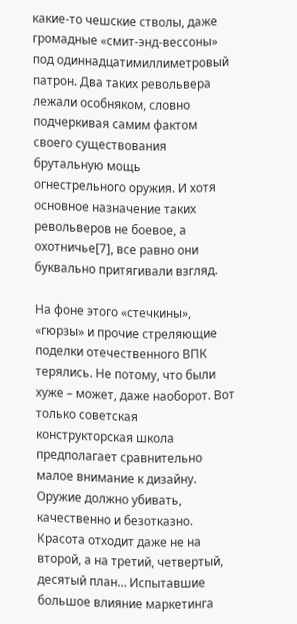какие-то чешские стволы, даже громадные «смит-энд-вессоны» под одиннадцатимиллиметровый патрон. Два таких револьвера лежали особняком, словно подчеркивая самим фактом своего существования брутальную мощь огнестрельного оружия. И хотя основное назначение таких револьверов не боевое, а охотничье[7], все равно они буквально притягивали взгляд.

На фоне этого «стечкины», «гюрзы» и прочие стреляющие поделки отечественного ВПК терялись. Не потому, что были хуже – может, даже наоборот. Вот только советская конструкторская школа предполагает сравнительно малое внимание к дизайну. Оружие должно убивать, качественно и безотказно. Красота отходит даже не на второй, а на третий, четвертый, десятый план… Испытавшие большое влияние маркетинга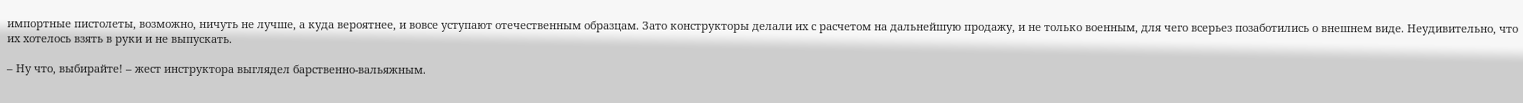импортные пистолеты, возможно, ничуть не лучше, а куда вероятнее, и вовсе уступают отечественным образцам. Зато конструкторы делали их с расчетом на дальнейшую продажу, и не только военным, для чего всерьез позаботились о внешнем виде. Неудивительно, что их хотелось взять в руки и не выпускать.

– Ну что, выбирайте! – жест инструктора выглядел барственно-вальяжным.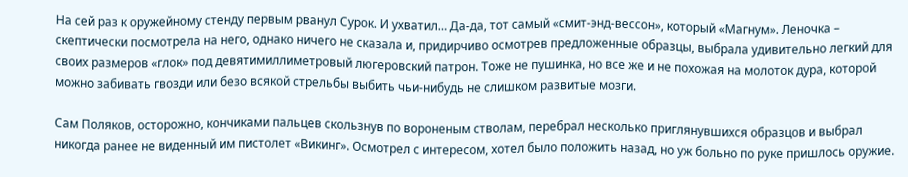На сей раз к оружейному стенду первым рванул Сурок. И ухватил… Да-да, тот самый «смит-энд-вессон», который «Магнум». Леночка – скептически посмотрела на него, однако ничего не сказала и, придирчиво осмотрев предложенные образцы, выбрала удивительно легкий для своих размеров «глок» под девятимиллиметровый люгеровский патрон. Тоже не пушинка, но все же и не похожая на молоток дура, которой можно забивать гвозди или безо всякой стрельбы выбить чьи-нибудь не слишком развитые мозги.

Сам Поляков, осторожно, кончиками пальцев скользнув по вороненым стволам, перебрал несколько приглянувшихся образцов и выбрал никогда ранее не виденный им пистолет «Викинг». Осмотрел с интересом, хотел было положить назад, но уж больно по руке пришлось оружие.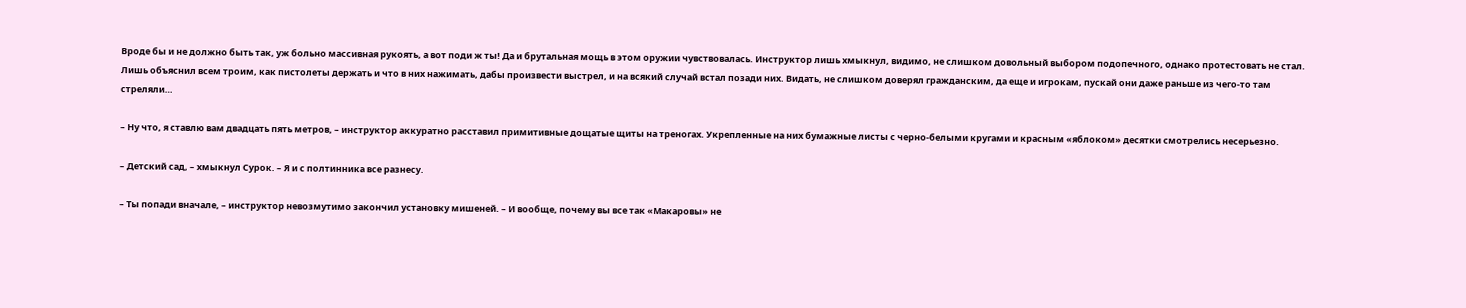Вроде бы и не должно быть так, уж больно массивная рукоять, а вот поди ж ты! Да и брутальная мощь в этом оружии чувствовалась. Инструктор лишь хмыкнул, видимо, не слишком довольный выбором подопечного, однако протестовать не стал. Лишь объяснил всем троим, как пистолеты держать и что в них нажимать, дабы произвести выстрел, и на всякий случай встал позади них. Видать, не слишком доверял гражданским, да еще и игрокам, пускай они даже раньше из чего-то там стреляли…

– Ну что, я ставлю вам двадцать пять метров, – инструктор аккуратно расставил примитивные дощатые щиты на треногах. Укрепленные на них бумажные листы с черно-белыми кругами и красным «яблоком» десятки смотрелись несерьезно.

– Детский сад, – хмыкнул Сурок. – Я и с полтинника все разнесу.

– Ты попади вначале, – инструктор невозмутимо закончил установку мишеней. – И вообще, почему вы все так «Макаровы» не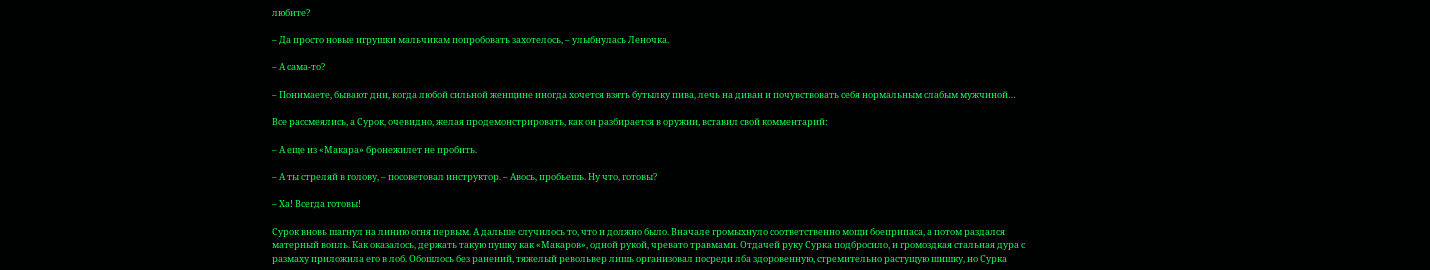любите?

– Да просто новые игрушки мальчикам попробовать захотелось, – улыбнулась Леночка.

– А сама-то?

– Понимаете, бывают дни, когда любой сильной женщине иногда хочется взять бутылку пива, лечь на диван и почувствовать себя нормальным слабым мужчиной…

Все рассмеялись, а Сурок, очевидно, желая продемонстрировать, как он разбирается в оружии, вставил свой комментарий:

– А еще из «Макара» бронежилет не пробить.

– А ты стреляй в голову, – посоветовал инструктор. – Авось, пробьешь. Ну что, готовы?

– Ха! Всегда готовы!

Сурок вновь шагнул на линию огня первым. А дальше случилось то, что и должно было. Вначале громыхнуло соответственно мощи боеприпаса, а потом раздался матерный вопль. Как оказалось, держать такую пушку как «Макаров», одной рукой, чревато травмами. Отдачей руку Сурка подбросило, и громоздкая стальная дура с размаху приложила его в лоб. Обошлось без ранений, тяжелый револьвер лишь организовал посреди лба здоровенную, стремительно растущую шишку, но Сурка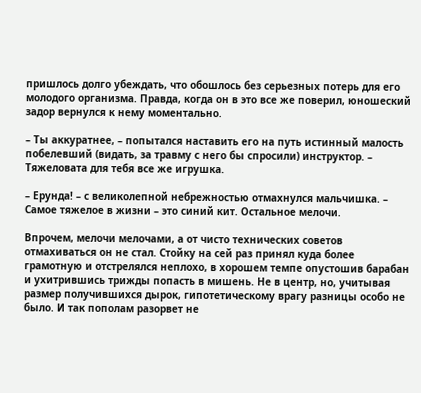пришлось долго убеждать, что обошлось без серьезных потерь для его молодого организма. Правда, когда он в это все же поверил, юношеский задор вернулся к нему моментально.

– Ты аккуратнее, – попытался наставить его на путь истинный малость побелевший (видать, за травму с него бы спросили) инструктор. – Тяжеловата для тебя все же игрушка.

– Ерунда! – с великолепной небрежностью отмахнулся мальчишка. – Самое тяжелое в жизни – это синий кит. Остальное мелочи.

Впрочем, мелочи мелочами, а от чисто технических советов отмахиваться он не стал. Стойку на сей раз принял куда более грамотную и отстрелялся неплохо, в хорошем темпе опустошив барабан и ухитрившись трижды попасть в мишень. Не в центр, но, учитывая размер получившихся дырок, гипотетическому врагу разницы особо не было. И так пополам разорвет не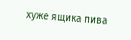хуже ящика пива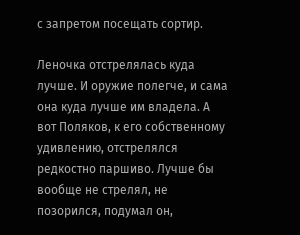с запретом посещать сортир.

Леночка отстрелялась куда лучше. И оружие полегче, и сама она куда лучше им владела. А вот Поляков, к его собственному удивлению, отстрелялся редкостно паршиво. Лучше бы вообще не стрелял, не позорился, подумал он,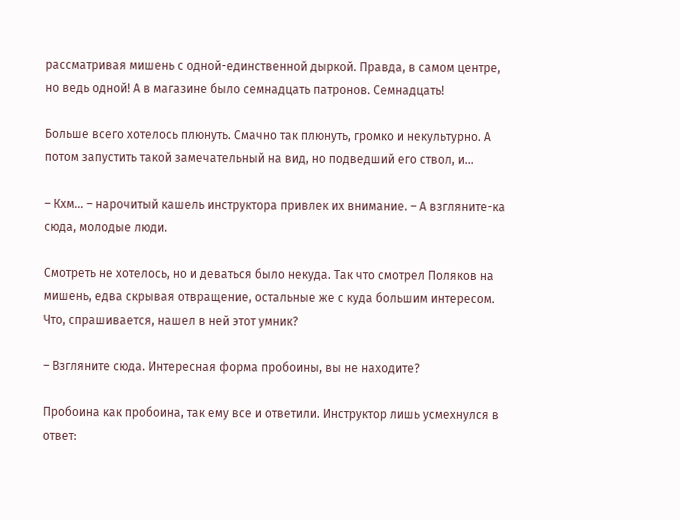рассматривая мишень с одной-единственной дыркой. Правда, в самом центре, но ведь одной! А в магазине было семнадцать патронов. Семнадцать!

Больше всего хотелось плюнуть. Смачно так плюнуть, громко и некультурно. А потом запустить такой замечательный на вид, но подведший его ствол, и…

– Кхм… – нарочитый кашель инструктора привлек их внимание. – А взгляните-ка сюда, молодые люди.

Смотреть не хотелось, но и деваться было некуда. Так что смотрел Поляков на мишень, едва скрывая отвращение, остальные же с куда большим интересом. Что, спрашивается, нашел в ней этот умник?

– Взгляните сюда. Интересная форма пробоины, вы не находите?

Пробоина как пробоина, так ему все и ответили. Инструктор лишь усмехнулся в ответ: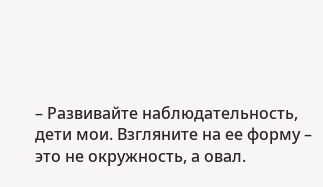– Развивайте наблюдательность, дети мои. Взгляните на ее форму – это не окружность, а овал.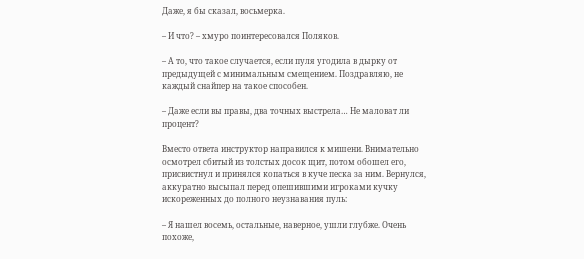Даже, я бы сказал, восьмерка.

– И что? – хмуро поинтересовался Поляков.

– А то, что такое случается, если пуля угодила в дырку от предыдущей с минимальным смещением. Поздравляю, не каждый снайпер на такое способен.

– Даже если вы правы, два точных выстрела… Не маловат ли процент?

Вместо ответа инструктор направился к мишени. Внимательно осмотрел сбитый из толстых досок щит, потом обошел его, присвистнул и принялся копаться в куче песка за ним. Вернулся, аккуратно высыпал перед опешившими игроками кучку искореженных до полного неузнавания пуль:

– Я нашел восемь, остальные, наверное, ушли глубже. Очень похоже,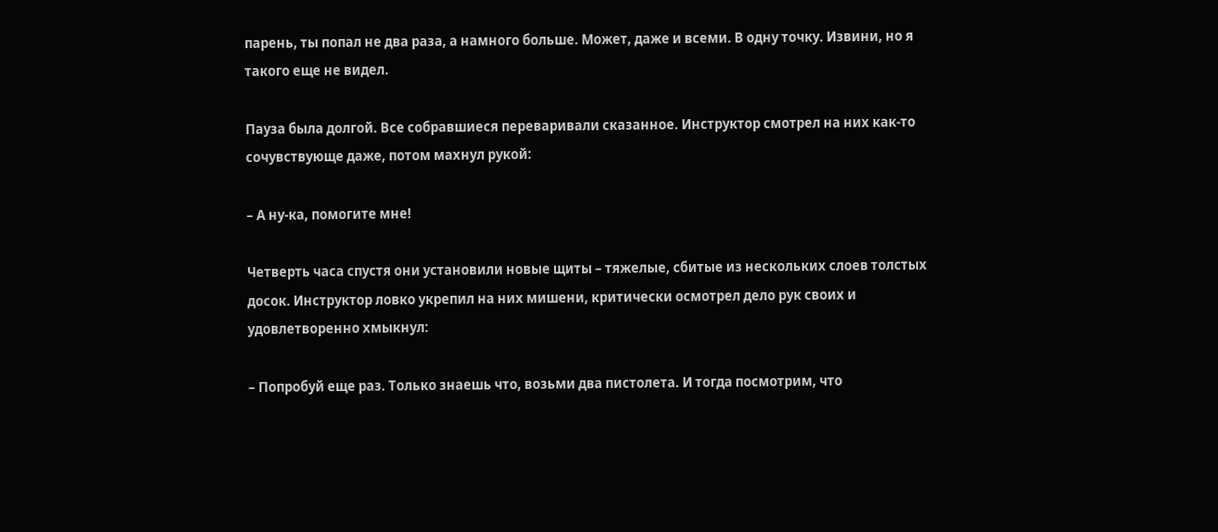парень, ты попал не два раза, а намного больше. Может, даже и всеми. В одну точку. Извини, но я такого еще не видел.

Пауза была долгой. Все собравшиеся переваривали сказанное. Инструктор смотрел на них как-то сочувствующе даже, потом махнул рукой:

– А ну-ка, помогите мне!

Четверть часа спустя они установили новые щиты – тяжелые, сбитые из нескольких слоев толстых досок. Инструктор ловко укрепил на них мишени, критически осмотрел дело рук своих и удовлетворенно хмыкнул:

– Попробуй еще раз. Только знаешь что, возьми два пистолета. И тогда посмотрим, что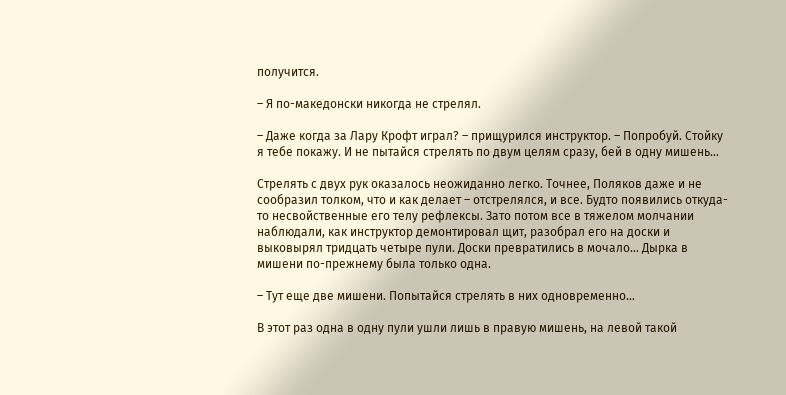получится.

– Я по-македонски никогда не стрелял.

– Даже когда за Лару Крофт играл? – прищурился инструктор. – Попробуй. Стойку я тебе покажу. И не пытайся стрелять по двум целям сразу, бей в одну мишень…

Стрелять с двух рук оказалось неожиданно легко. Точнее, Поляков даже и не сообразил толком, что и как делает – отстрелялся, и все. Будто появились откуда-то несвойственные его телу рефлексы. Зато потом все в тяжелом молчании наблюдали, как инструктор демонтировал щит, разобрал его на доски и выковырял тридцать четыре пули. Доски превратились в мочало… Дырка в мишени по-прежнему была только одна.

– Тут еще две мишени. Попытайся стрелять в них одновременно…

В этот раз одна в одну пули ушли лишь в правую мишень, на левой такой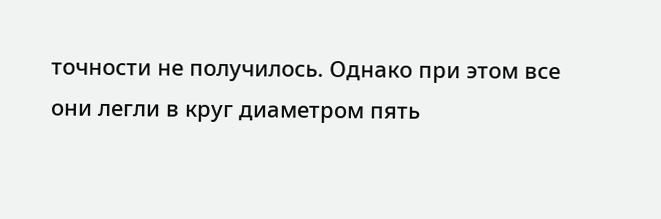точности не получилось. Однако при этом все они легли в круг диаметром пять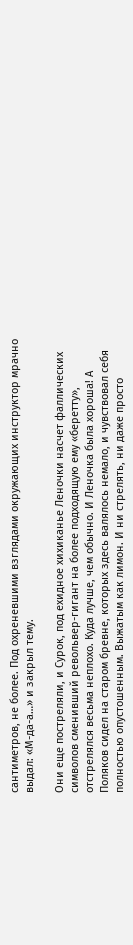сантиметров, не более. Под охреневшими взглядами окружающих инструктор мрачно выдал: «М-да-а…» и закрыл тему.

Они еще постреляли, и Сурок, под ехидное хихиканье Леночки насчет фаллических символов сменивший револьвер-гигант на более подходящую ему «беретту», отстрелялся весьма неплохо. Куда лучше, чем обычно. И Леночка была хороша! А Поляков сидел на старом бревне, которых здесь валялось немало, и чувствовал себя полностью опустошенным. Выжатым как лимон. И ни стрелять, ни даже просто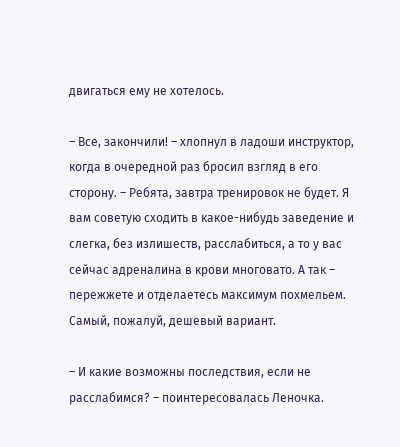двигаться ему не хотелось.

– Все, закончили! – хлопнул в ладоши инструктор, когда в очередной раз бросил взгляд в его сторону. – Ребята, завтра тренировок не будет. Я вам советую сходить в какое-нибудь заведение и слегка, без излишеств, расслабиться, а то у вас сейчас адреналина в крови многовато. А так – пережжете и отделаетесь максимум похмельем. Самый, пожалуй, дешевый вариант.

– И какие возможны последствия, если не расслабимся? – поинтересовалась Леночка.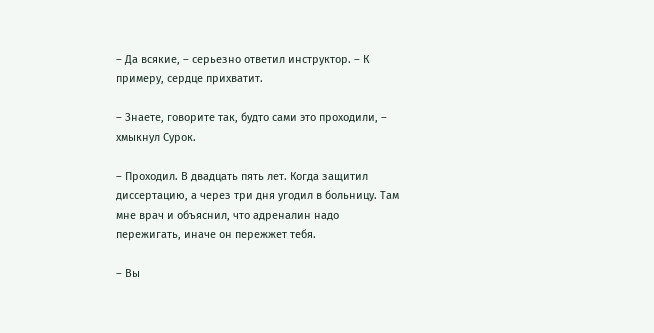– Да всякие, – серьезно ответил инструктор. – К примеру, сердце прихватит.

– Знаете, говорите так, будто сами это проходили, – хмыкнул Сурок.

– Проходил. В двадцать пять лет. Когда защитил диссертацию, а через три дня угодил в больницу. Там мне врач и объяснил, что адреналин надо пережигать, иначе он пережжет тебя.

– Вы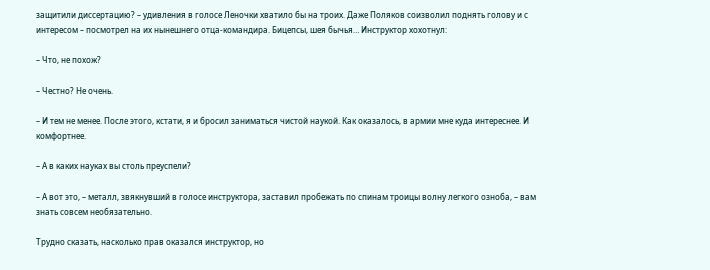защитили диссертацию? – удивления в голосе Леночки хватило бы на троих. Даже Поляков соизволил поднять голову и с интересом – посмотрел на их нынешнего отца-командира. Бицепсы, шея бычья… Инструктор хохотнул:

– Что, не похож?

– Честно? Не очень.

– И тем не менее. После этого, кстати, я и бросил заниматься чистой наукой. Как оказалось, в армии мне куда интереснее. И комфортнее.

– А в каких науках вы столь преуспели?

– А вот это, – металл, звякнувший в голосе инструктора, заставил пробежать по спинам троицы волну легкого озноба, – вам знать совсем необязательно.

Трудно сказать, насколько прав оказался инструктор, но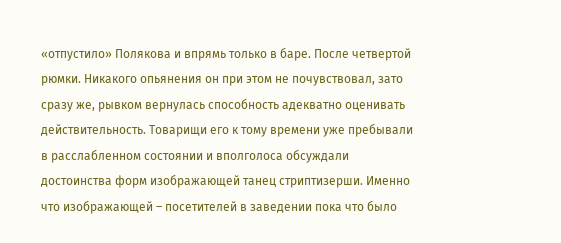«отпустило» Полякова и впрямь только в баре. После четвертой рюмки. Никакого опьянения он при этом не почувствовал, зато сразу же, рывком вернулась способность адекватно оценивать действительность. Товарищи его к тому времени уже пребывали в расслабленном состоянии и вполголоса обсуждали достоинства форм изображающей танец стриптизерши. Именно что изображающей – посетителей в заведении пока что было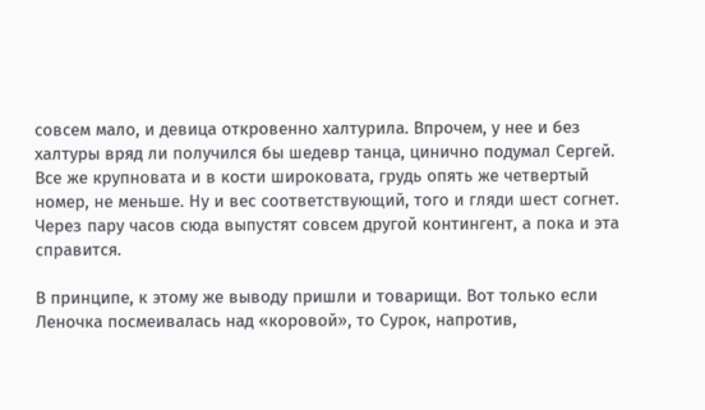совсем мало, и девица откровенно халтурила. Впрочем, у нее и без халтуры вряд ли получился бы шедевр танца, цинично подумал Сергей. Все же крупновата и в кости широковата, грудь опять же четвертый номер, не меньше. Ну и вес соответствующий, того и гляди шест согнет. Через пару часов сюда выпустят совсем другой контингент, а пока и эта справится.

В принципе, к этому же выводу пришли и товарищи. Вот только если Леночка посмеивалась над «коровой», то Сурок, напротив,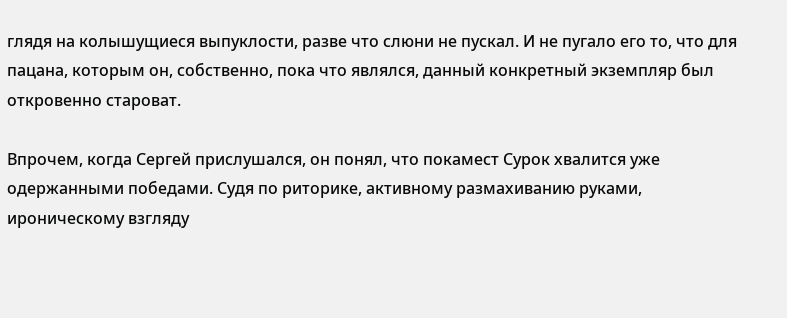глядя на колышущиеся выпуклости, разве что слюни не пускал. И не пугало его то, что для пацана, которым он, собственно, пока что являлся, данный конкретный экземпляр был откровенно староват.

Впрочем, когда Сергей прислушался, он понял, что покамест Сурок хвалится уже одержанными победами. Судя по риторике, активному размахиванию руками, ироническому взгляду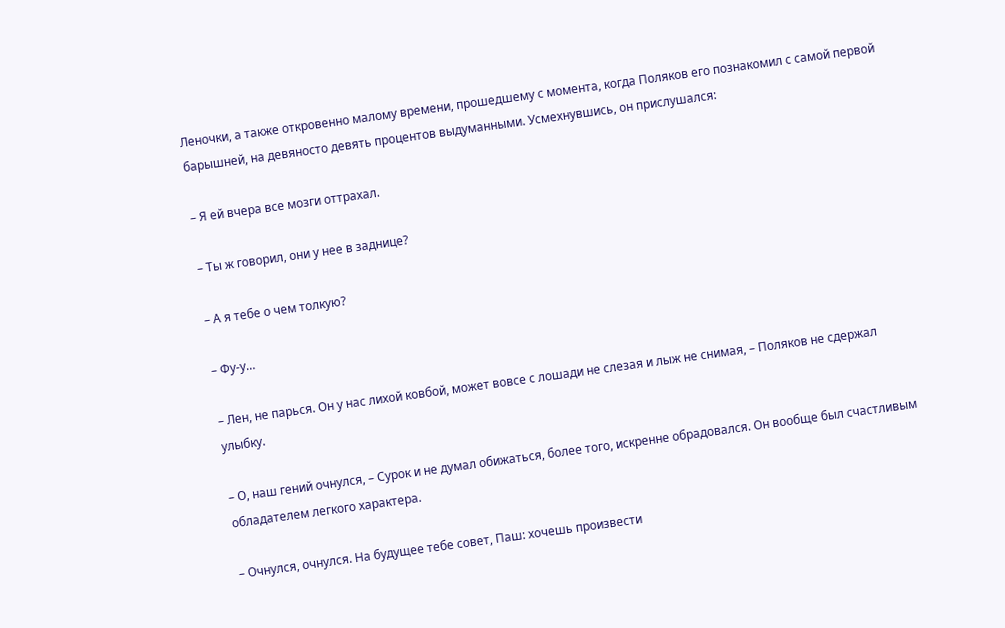Леночки, а также откровенно малому времени, прошедшему с момента, когда Поляков его познакомил с самой первой барышней, на девяносто девять процентов выдуманными. Усмехнувшись, он прислушался:

– Я ей вчера все мозги оттрахал.

– Ты ж говорил, они у нее в заднице?

– А я тебе о чем толкую?

– Фу-у…

– Лен, не парься. Он у нас лихой ковбой, может вовсе с лошади не слезая и лыж не снимая, – Поляков не сдержал улыбку.

– О, наш гений очнулся, – Сурок и не думал обижаться, более того, искренне обрадовался. Он вообще был счастливым обладателем легкого характера.

– Очнулся, очнулся. На будущее тебе совет, Паш: хочешь произвести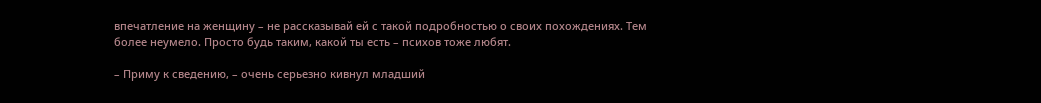впечатление на женщину – не рассказывай ей с такой подробностью о своих похождениях. Тем более неумело. Просто будь таким, какой ты есть – психов тоже любят.

– Приму к сведению, – очень серьезно кивнул младший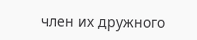член их дружного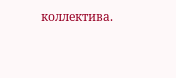коллектива.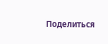Поделиться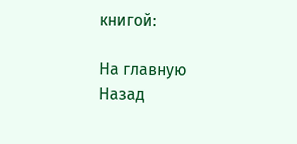книгой:

На главную
Назад